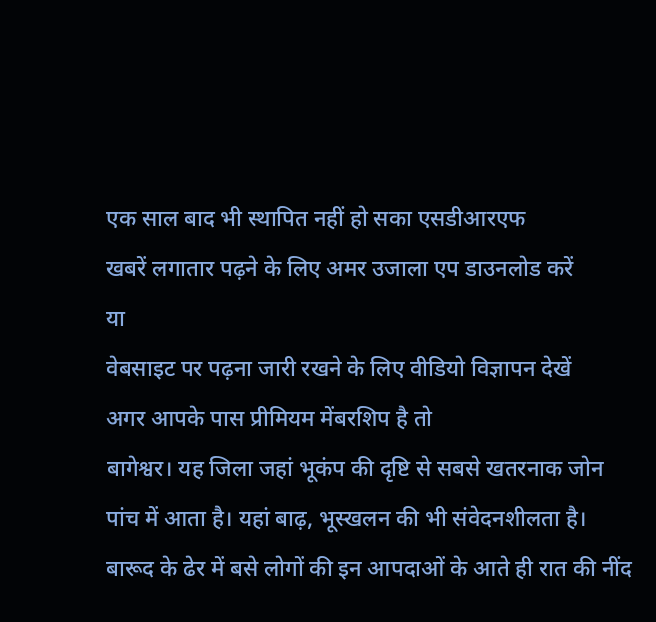एक साल बाद भी स्थापित नहीं हो सका एसडीआरएफ
खबरें लगातार पढ़ने के लिए अमर उजाला एप डाउनलोड करें
या
वेबसाइट पर पढ़ना जारी रखने के लिए वीडियो विज्ञापन देखें
अगर आपके पास प्रीमियम मेंबरशिप है तो
बागेश्वर। यह जिला जहां भूकंप की दृष्टि से सबसे खतरनाक जोन पांच में आता है। यहां बाढ़, भूस्खलन की भी संवेदनशीलता है। बारूद के ढेर में बसे लोगों की इन आपदाओं के आते ही रात की नींद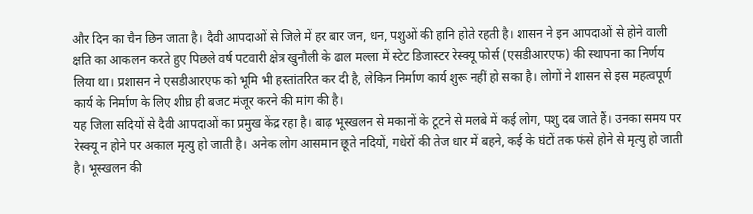और दिन का चैन छिन जाता है। दैवी आपदाओं से जिले में हर बार जन, धन, पशुओं की हानि होते रहती है। शासन ने इन आपदाओं से होने वाली क्षति का आकलन करते हुए पिछले वर्ष पटवारी क्षेत्र खुनौली के ढाल मल्ला में स्टेट डिजास्टर रेस्क्यू फोर्स (एसडीआरएफ) की स्थापना का निर्णय लिया था। प्रशासन ने एसडीआरएफ को भूमि भी हस्तांतरित कर दी है, लेकिन निर्माण कार्य शुरू नहीं हो सका है। लोगों ने शासन से इस महत्वपूर्ण कार्य के निर्माण के लिए शीघ्र ही बजट मंजूर करने की मांग की है।
यह जिला सदियों से दैवी आपदाओं का प्रमुख केंद्र रहा है। बाढ़ भूस्खलन से मकानों के टूटने से मलबे में कई लोग, पशु दब जाते हैं। उनका समय पर रेस्क्यू न होने पर अकाल मृत्यु हो जाती है। अनेक लोग आसमान छूते नदियों, गधेरों की तेज धार में बहने, कई के घंटों तक फंसे होने से मृत्यु हो जाती है। भूस्खलन की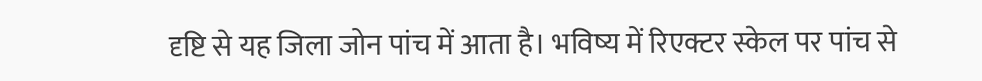दृष्टि से यह जिला जोन पांच में आता है। भविष्य में रिएक्टर स्केल पर पांच से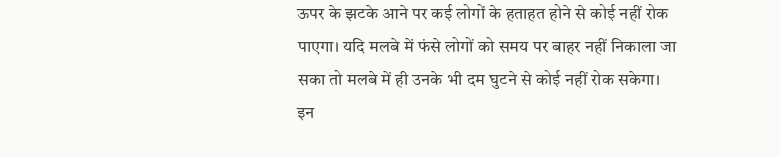ऊपर के झटके आने पर कई लोगों के हताहत होने से कोई नहीं रोक पाएगा। यदि मलबे में फंसे लोगों को समय पर बाहर नहीं निकाला जा सका तो मलबे में ही उनके भी दम घुटने से कोई नहीं रोक सकेगा।
इन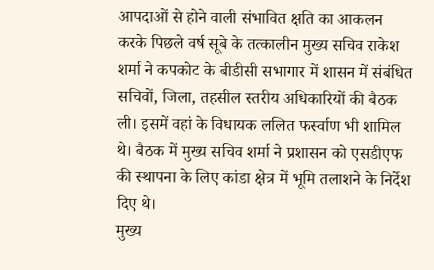आपदाओं से होने वाली संभावित क्षति का आकलन करके पिछले वर्ष सूबे के तत्कालीन मुख्य सचिव राकेश शर्मा ने कपकोट के बीडीसी सभागार में शासन में संबंधित सचिवों, जिला, तहसील स्तरीय अधिकारियों की बैठक ली। इसमें वहां के विधायक ललित फर्स्वाण भी शामिल थे। बैठक में मुख्य सचिव शर्मा ने प्रशासन को एसडीएफ की स्थापना के लिए कांडा क्षेत्र में भूमि तलाशने के निर्देश दिए थे।
मुख्य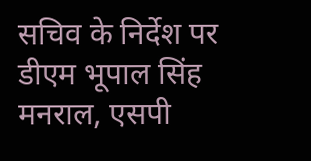सचिव के निर्देश पर डीएम भूपाल सिंह मनराल, एसपी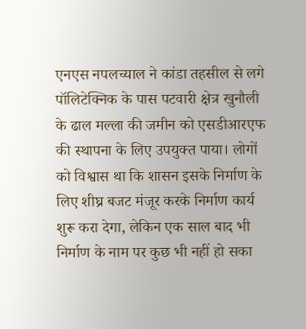एनएस नपलच्याल ने कांडा तहसील से लगे पॉलिटेक्निक के पास पटवारी क्षेत्र खुनौली के ढाल मल्ला की जमीन को एसडीआरएफ की स्थापना के लिए उपयुक्त पाया। लोगों को विश्वास था कि शासन इसके निर्माण के लिए शीघ्र बजट मंजूर करके निर्माण कार्य शुरू करा देगा, लेकिन एक साल बाद भी निर्माण के नाम पर कुछ भी नहीं हो सका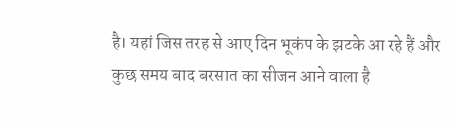है। यहां जिस तरह से आए दिन भूकंप के झटके आ रहे हैं और कुछ समय बाद बरसात का सीजन आने वाला है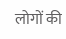लोगों की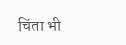चिंता भी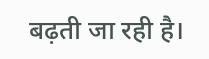बढ़ती जा रही है।